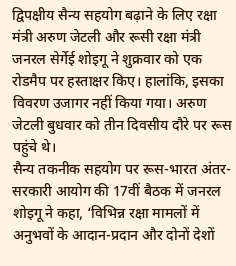द्विपक्षीय सैन्य सहयोग बढ़ाने के लिए रक्षा मंत्री अरुण जेटली और रूसी रक्षा मंत्री जनरल सेर्गेई शोइगू ने शुक्रवार को एक रोडमैप पर हस्ताक्षर किए। हालांकि, इसका विवरण उजागर नहीं किया गया। अरुण जेटली बुधवार को तीन दिवसीय दौरे पर रूस पहुंचे थे।
सैन्य तकनीक सहयोग पर रूस-भारत अंतर-सरकारी आयोग की 17वीं बैठक में जनरल शोइगू ने कहा, ‘विभिन्न रक्षा मामलों में अनुभवों के आदान-प्रदान और दोनों देशों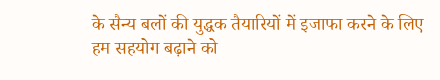के सैन्य बलों की युद्धक तैयारियों में इजाफा करने के लिए हम सहयोग बढ़ाने को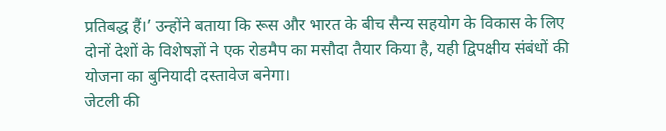प्रतिबद्ध हैं।’ उन्होंने बताया कि रूस और भारत के बीच सैन्य सहयोग के विकास के लिए दोनों देशों के विशेषज्ञों ने एक रोडमैप का मसौदा तैयार किया है, यही द्विपक्षीय संबंधों की योजना का बुनियादी दस्तावेज बनेगा।
जेटली की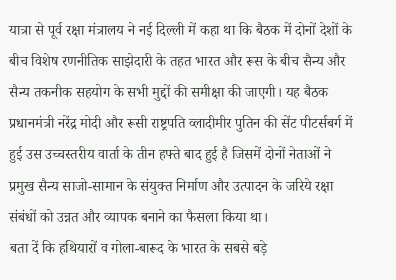यात्रा से पूर्व रक्षा मंत्रालय ने नई दिल्ली में कहा था कि बैठक में दोनों देशों के बीच विशेष रणनीतिक साझेदारी के तहत भारत और रूस के बीच सैन्य और सैन्य तकनीक सहयोग के सभी मुद्दों की समीक्षा की जाएगी। यह बैठक प्रधानमंत्री नरेंद्र मोदी और रूसी राष्ट्रपति व्लादीमीर पुतिन की सेंट पीटर्सबर्ग में हुई उस उच्चस्तरीय वार्ता के तीन हफ्ते बाद हुई है जिसमें दोनों नेताओं ने प्रमुख सैन्य साजो-सामान के संयुक्त निर्माण और उत्पादन के जरिये रक्षा संबंधों को उन्नत और व्यापक बनाने का फैसला किया था।
बता दें कि हथियारों व गोला-बारूद के भारत के सबसे बड़े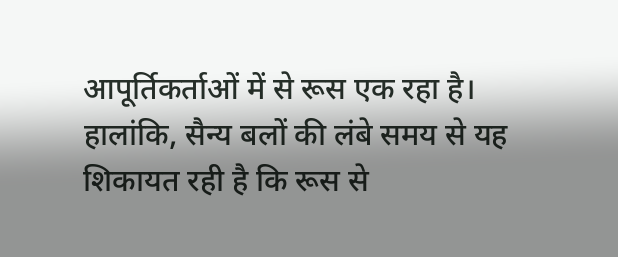आपूर्तिकर्ताओं में से रूस एक रहा है। हालांकि, सैन्य बलों की लंबे समय से यह शिकायत रही है कि रूस से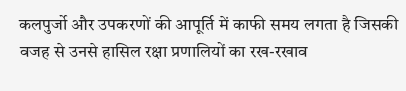कलपुर्जो और उपकरणों की आपूर्ति में काफी समय लगता है जिसकी वजह से उनसे हासिल रक्षा प्रणालियों का रख-रखाव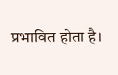प्रभावित होता है।